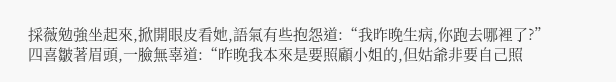採薇勉強坐起來,掀開眼皮看她,語氣有些抱怨道:“我昨晚生病,你跑去哪裡了?”
四喜皺著眉頭,一臉無辜道:“昨晚我本來是要照顧小姐的,但姑爺非要自己照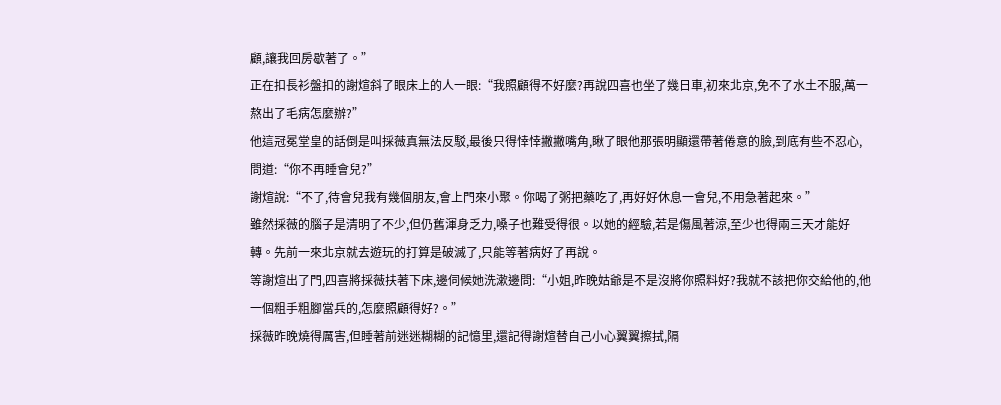顧,讓我回房歇著了。”
正在扣長衫盤扣的謝煊斜了眼床上的人一眼:“我照顧得不好麼?再說四喜也坐了幾日車,初來北京,免不了水土不服,萬一熬出了毛病怎麼辦?”
他這冠冕堂皇的話倒是叫採薇真無法反駁,最後只得悻悻撇撇嘴角,瞅了眼他那張明顯還帶著倦意的臉,到底有些不忍心,問道:“你不再睡會兒?”
謝煊說:“不了,待會兒我有幾個朋友,會上門來小聚。你喝了粥把藥吃了,再好好休息一會兒,不用急著起來。”
雖然採薇的腦子是清明了不少,但仍舊渾身乏力,嗓子也難受得很。以她的經驗,若是傷風著涼,至少也得兩三天才能好轉。先前一來北京就去遊玩的打算是破滅了,只能等著病好了再說。
等謝煊出了門,四喜將採薇扶著下床,邊伺候她洗漱邊問:“小姐,昨晚姑爺是不是沒將你照料好?我就不該把你交給他的,他一個粗手粗腳當兵的,怎麼照顧得好?。”
採薇昨晚燒得厲害,但睡著前迷迷糊糊的記憶里,還記得謝煊替自己小心翼翼擦拭,隔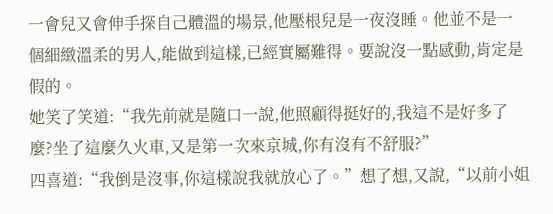一會兒又會伸手探自己體溫的場景,他壓根兒是一夜沒睡。他並不是一個細緻溫柔的男人,能做到這樣,已經實屬難得。要說沒一點感動,肯定是假的。
她笑了笑道:“我先前就是隨口一說,他照顧得挺好的,我這不是好多了麼?坐了這麼久火車,又是第一次來京城,你有沒有不舒服?”
四喜道:“我倒是沒事,你這樣說我就放心了。”想了想,又說,“以前小姐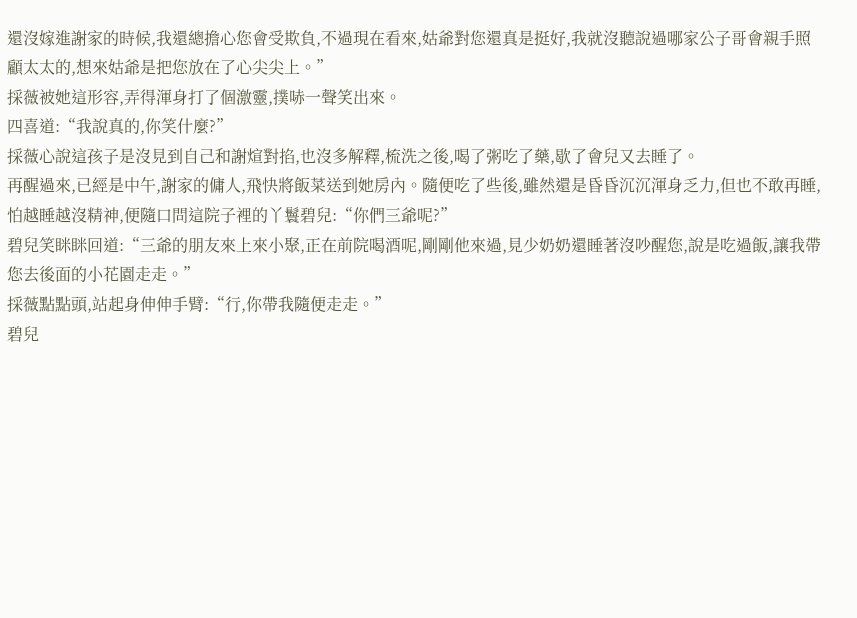還沒嫁進謝家的時候,我還總擔心您會受欺負,不過現在看來,姑爺對您還真是挺好,我就沒聽說過哪家公子哥會親手照顧太太的,想來姑爺是把您放在了心尖尖上。”
採薇被她這形容,弄得渾身打了個激靈,撲哧一聲笑出來。
四喜道:“我說真的,你笑什麼?”
採薇心說這孩子是沒見到自己和謝煊對掐,也沒多解釋,梳洗之後,喝了粥吃了藥,歇了會兒又去睡了。
再醒過來,已經是中午,謝家的傭人,飛快將飯菜送到她房內。隨便吃了些後,雖然還是昏昏沉沉渾身乏力,但也不敢再睡,怕越睡越沒精神,便隨口問這院子裡的丫鬟碧兒:“你們三爺呢?”
碧兒笑眯眯回道:“三爺的朋友來上來小聚,正在前院喝酒呢,剛剛他來過,見少奶奶還睡著沒吵醒您,說是吃過飯,讓我帶您去後面的小花園走走。”
採薇點點頭,站起身伸伸手臂:“行,你帶我隨便走走。”
碧兒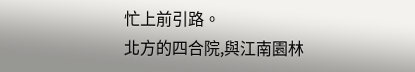忙上前引路。
北方的四合院,與江南園林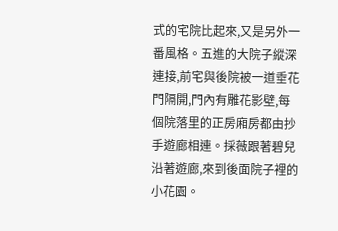式的宅院比起來,又是另外一番風格。五進的大院子縱深連接,前宅與後院被一道垂花門隔開,門內有雕花影壁,每個院落里的正房廂房都由抄手遊廊相連。採薇跟著碧兒沿著遊廊,來到後面院子裡的小花園。